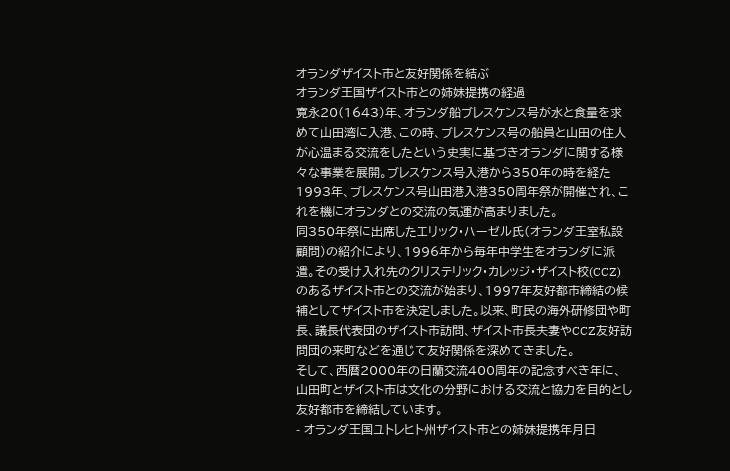オランダザイスト市と友好関係を結ぶ
オランダ王国ザイスト市との姉妹提携の経過
寛永20(1643)年、オランダ船ブレスケンス号が水と食量を求めて山田湾に入港、この時、ブレスケンス号の船員と山田の住人が心温まる交流をしたという史実に基づきオランダに関する様々な事業を展開。ブレスケンス号入港から350年の時を経た1993年、ブレスケンス号山田港入港350周年祭が開催され、これを機にオランダとの交流の気運が高まりました。
同350年祭に出席したエリック・ハーゼル氏(オランダ王室私設顧問)の紹介により、1996年から毎年中学生をオランダに派遣。その受け入れ先のクリステリック・カレッジ・ザイスト校(CCZ)のあるザイスト市との交流が始まり、1997年友好都市締結の候補としてザイスト市を決定しました。以来、町民の海外研修団や町長、議長代表団のザイスト市訪問、ザイスト市長夫妻やCCZ友好訪問団の来町などを通じて友好関係を深めてきました。
そして、西暦2000年の日蘭交流400周年の記念すべき年に、山田町とザイスト市は文化の分野における交流と協力を目的とし友好都市を締結しています。
- オランダ王国ユトレヒト州ザイスト市との姉妹提携年月日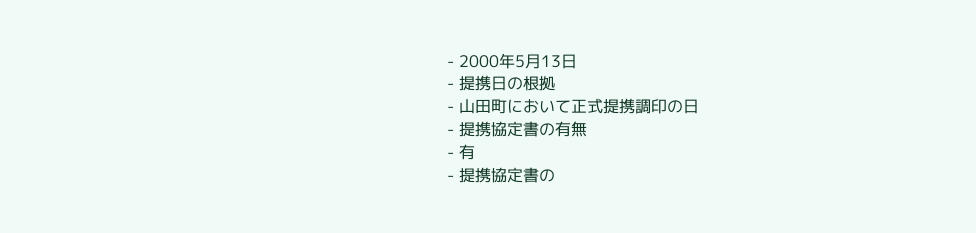- 2000年5月13日
- 提携日の根拠
- 山田町において正式提携調印の日
- 提携協定書の有無
- 有
- 提携協定書の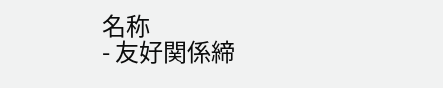名称
- 友好関係締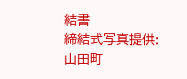結書
締結式写真提供: 山田町